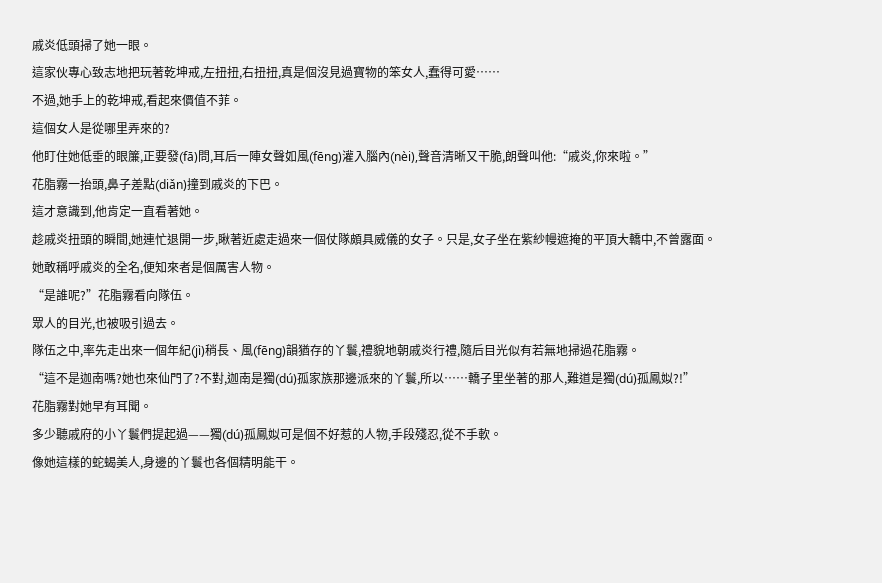戚炎低頭掃了她一眼。
這家伙專心致志地把玩著乾坤戒,左扭扭,右扭扭,真是個沒見過寶物的笨女人,蠢得可愛……
不過,她手上的乾坤戒,看起來價值不菲。
這個女人是從哪里弄來的?
他盯住她低垂的眼簾,正要發(fā)問,耳后一陣女聲如風(fēng)灌入腦內(nèi),聲音清晰又干脆,朗聲叫他:“戚炎,你來啦。”
花脂霧一抬頭,鼻子差點(diǎn)撞到戚炎的下巴。
這才意識到,他肯定一直看著她。
趁戚炎扭頭的瞬間,她連忙退開一步,瞅著近處走過來一個仗隊頗具威儀的女子。只是,女子坐在紫紗幔遮掩的平頂大轎中,不曾露面。
她敢稱呼戚炎的全名,便知來者是個厲害人物。
“是誰呢?”花脂霧看向隊伍。
眾人的目光,也被吸引過去。
隊伍之中,率先走出來一個年紀(jì)稍長、風(fēng)韻猶存的丫鬟,禮貌地朝戚炎行禮,隨后目光似有若無地掃過花脂霧。
“這不是迦南嗎?她也來仙門了?不對,迦南是獨(dú)孤家族那邊派來的丫鬟,所以……轎子里坐著的那人,難道是獨(dú)孤鳳姒?!”
花脂霧對她早有耳聞。
多少聽戚府的小丫鬟們提起過——獨(dú)孤鳳姒可是個不好惹的人物,手段殘忍,從不手軟。
像她這樣的蛇蝎美人,身邊的丫鬟也各個精明能干。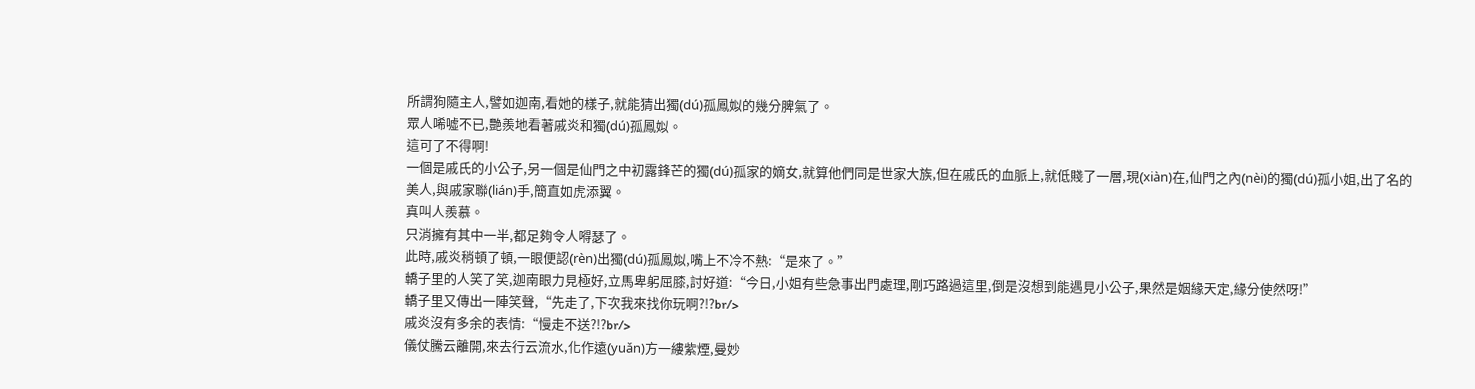所謂狗隨主人,譬如迦南,看她的樣子,就能猜出獨(dú)孤鳳姒的幾分脾氣了。
眾人唏噓不已,艷羨地看著戚炎和獨(dú)孤鳳姒。
這可了不得啊!
一個是戚氏的小公子,另一個是仙門之中初露鋒芒的獨(dú)孤家的嫡女,就算他們同是世家大族,但在戚氏的血脈上,就低賤了一層,現(xiàn)在,仙門之內(nèi)的獨(dú)孤小姐,出了名的美人,與戚家聯(lián)手,簡直如虎添翼。
真叫人羨慕。
只消擁有其中一半,都足夠令人嘚瑟了。
此時,戚炎稍頓了頓,一眼便認(rèn)出獨(dú)孤鳳姒,嘴上不冷不熱:“是來了。”
轎子里的人笑了笑,迦南眼力見極好,立馬卑躬屈膝,討好道:“今日,小姐有些急事出門處理,剛巧路過這里,倒是沒想到能遇見小公子,果然是姻緣天定,緣分使然呀!”
轎子里又傳出一陣笑聲,“先走了,下次我來找你玩啊?!?br/>
戚炎沒有多余的表情:“慢走不送?!?br/>
儀仗騰云離開,來去行云流水,化作遠(yuǎn)方一縷紫煙,曼妙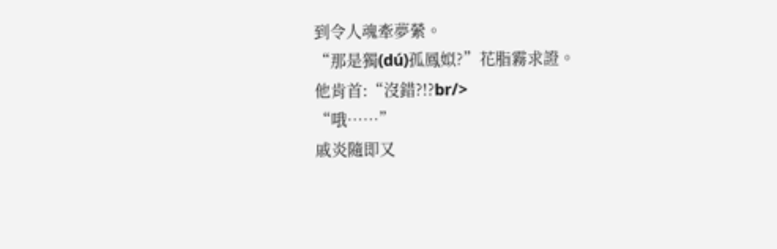到令人魂牽夢縈。
“那是獨(dú)孤鳳姒?”花脂霧求證。
他肯首:“沒錯?!?br/>
“哦……”
戚炎隨即又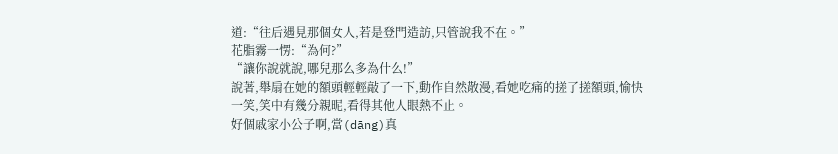道:“往后遇見那個女人,若是登門造訪,只管說我不在。”
花脂霧一愣:“為何?”
“讓你說就說,哪兒那么多為什么!”
說著,舉扇在她的額頭輕輕敲了一下,動作自然散漫,看她吃痛的搓了搓額頭,愉快一笑,笑中有幾分親昵,看得其他人眼熱不止。
好個戚家小公子啊,當(dāng)真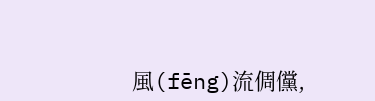風(fēng)流倜儻,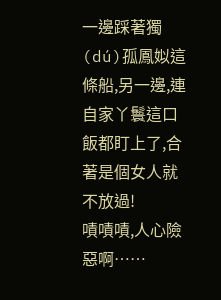一邊踩著獨(dú)孤鳳姒這條船,另一邊,連自家丫鬟這口飯都盯上了,合著是個女人就不放過!
嘖嘖嘖,人心險惡啊……